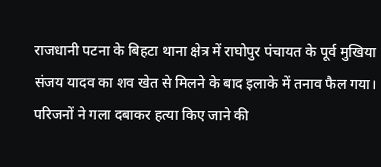राजधानी पटना के बिहटा थाना क्षेत्र में राघोपुर पंचायत के पूर्व मुखिया संजय यादव का शव खेत से मिलने के बाद इलाके में तनाव फैल गया। परिजनों ने गला दबाकर हत्या किए जाने की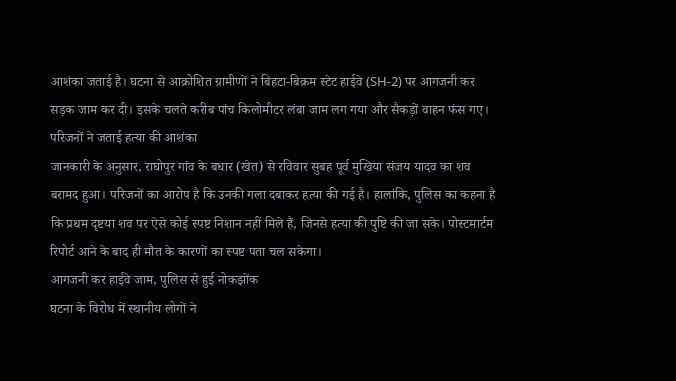आशंका जताई है। घटना से आक्रोशित ग्रामीणों ने बिहटा-बिक्रम स्टेट हाईवे (SH-2) पर आगजनी कर सड़क जाम कर दी। इसके चलते करीब पांच किलोमीटर लंबा जाम लग गया और सैकड़ों वाहन फंस गए।
परिजनों ने जताई हत्या की आशंका
जानकारी के अनुसार, राघोपुर गांव के बधार (खेत) से रविवार सुबह पूर्व मुखिया संजय यादव का शव बरामद हुआ। परिजनों का आरोप है कि उनकी गला दबाकर हत्या की गई है। हालांकि, पुलिस का कहना है कि प्रथम दृष्टया शव पर ऐसे कोई स्पष्ट निशान नहीं मिले हैं, जिनसे हत्या की पुष्टि की जा सके। पोस्टमार्टम रिपोर्ट आने के बाद ही मौत के कारणों का स्पष्ट पता चल सकेगा।
आगजनी कर हाईवे जाम, पुलिस से हुई नोकझोंक
घटना के विरोध में स्थानीय लोगों ने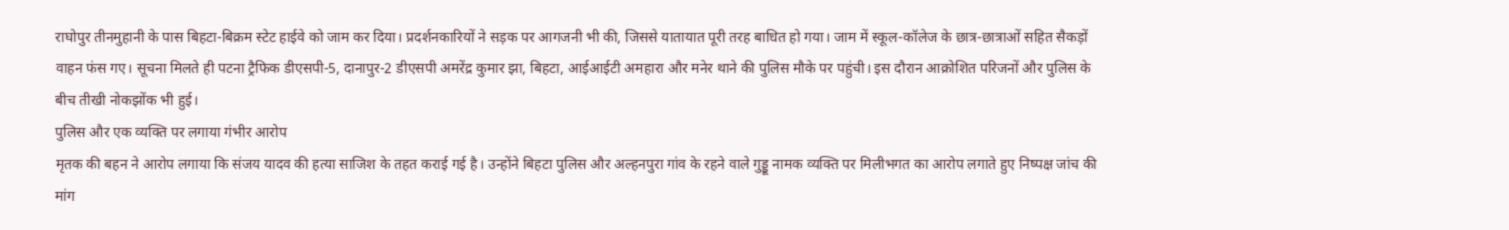राघोपुर तीनमुहानी के पास बिहटा-बिक्रम स्टेट हाईवे को जाम कर दिया। प्रदर्शनकारियों ने सड़क पर आगजनी भी की, जिससे यातायात पूरी तरह बाधित हो गया। जाम में स्कूल-कॉलेज के छात्र-छात्राओं सहित सैकड़ों वाहन फंस गए। सूचना मिलते ही पटना ट्रैफिक डीएसपी-5, दानापुर-2 डीएसपी अमरेंद्र कुमार झा, बिहटा, आईआईटी अमहारा और मनेर थाने की पुलिस मौके पर पहुंची। इस दौरान आक्रोशित परिजनों और पुलिस के बीच तीखी नोकझोंक भी हुई।
पुलिस और एक व्यक्ति पर लगाया गंभीर आरोप
मृतक की बहन ने आरोप लगाया कि संजय यादव की हत्या साजिश के तहत कराई गई है। उन्होंने बिहटा पुलिस और अल्हनपुरा गांव के रहने वाले गुड्डू नामक व्यक्ति पर मिलीभगत का आरोप लगाते हुए निष्पक्ष जांच की मांग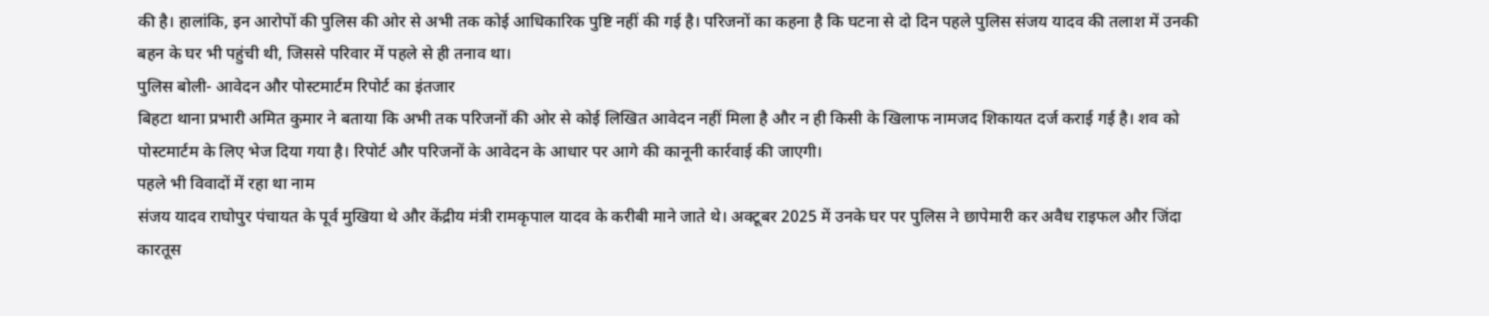की है। हालांकि, इन आरोपों की पुलिस की ओर से अभी तक कोई आधिकारिक पुष्टि नहीं की गई है। परिजनों का कहना है कि घटना से दो दिन पहले पुलिस संजय यादव की तलाश में उनकी बहन के घर भी पहुंची थी, जिससे परिवार में पहले से ही तनाव था।
पुलिस बोली- आवेदन और पोस्टमार्टम रिपोर्ट का इंतजार
बिहटा थाना प्रभारी अमित कुमार ने बताया कि अभी तक परिजनों की ओर से कोई लिखित आवेदन नहीं मिला है और न ही किसी के खिलाफ नामजद शिकायत दर्ज कराई गई है। शव को पोस्टमार्टम के लिए भेज दिया गया है। रिपोर्ट और परिजनों के आवेदन के आधार पर आगे की कानूनी कार्रवाई की जाएगी।
पहले भी विवादों में रहा था नाम
संजय यादव राघोपुर पंचायत के पूर्व मुखिया थे और केंद्रीय मंत्री रामकृपाल यादव के करीबी माने जाते थे। अक्टूबर 2025 में उनके घर पर पुलिस ने छापेमारी कर अवैध राइफल और जिंदा कारतूस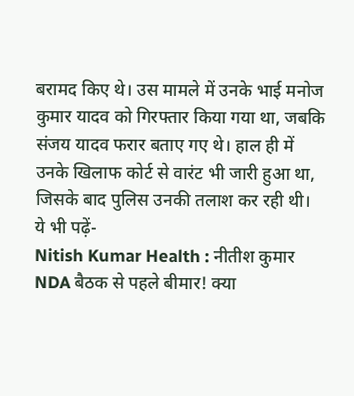बरामद किए थे। उस मामले में उनके भाई मनोज कुमार यादव को गिरफ्तार किया गया था, जबकि संजय यादव फरार बताए गए थे। हाल ही में उनके खिलाफ कोर्ट से वारंट भी जारी हुआ था, जिसके बाद पुलिस उनकी तलाश कर रही थी।
ये भी पढ़ें-
Nitish Kumar Health : नीतीश कुमार NDA बैठक से पहले बीमार! क्या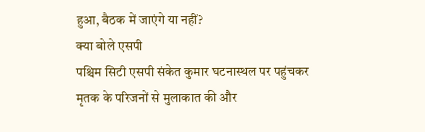हुआ, बैठक में जाएंगे या नहीं?
क्या बोले एसपी
पश्चिम सिटी एसपी संकेत कुमार घटनास्थल पर पहुंचकर मृतक के परिजनों से मुलाकात की और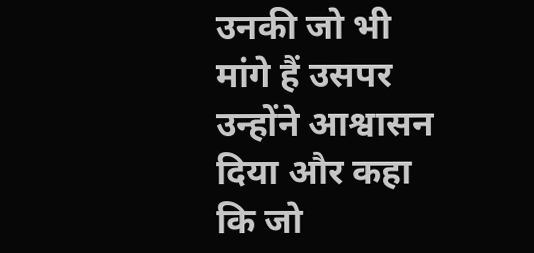उनकी जो भी मांगे हैं उसपर उन्होंने आश्वासन दिया और कहा कि जो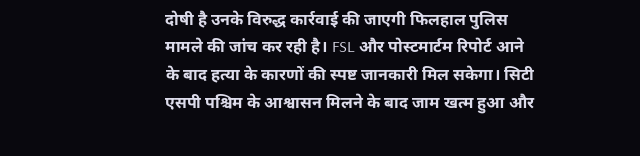दोषी है उनके विरुद्ध कार्रवाई की जाएगी फिलहाल पुलिस मामले की जांच कर रही है। FSL और पोस्टमार्टम रिपोर्ट आने के बाद हत्या के कारणों की स्पष्ट जानकारी मिल सकेगा। सिटी एसपी पश्चिम के आश्वासन मिलने के बाद जाम खत्म हुआ और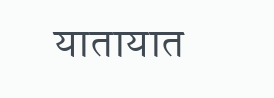यातायात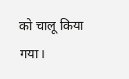को चालू किया गया।